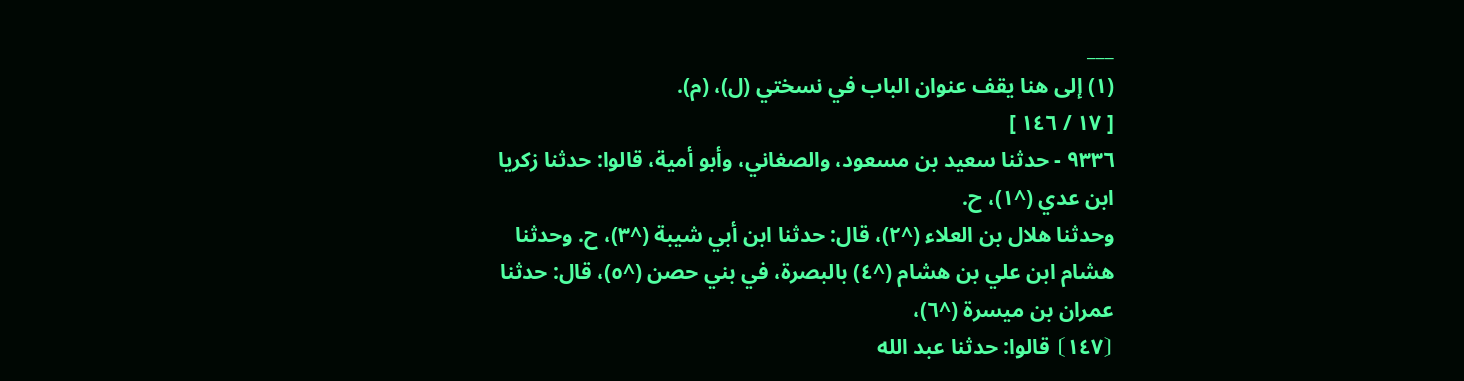___
(١) إلى هنا يقف عنوان الباب في نسختي (ل)، (م).
[ ١٧ / ١٤٦ ]
٩٣٣٦ - حدثنا سعيد بن مسعود، والصغاني، وأبو أمية، قالوا: حدثنا زكريا ابن عدي (^١)، ح.
وحدثنا هلال بن العلاء (^٢)، قال: حدثنا ابن أبي شيبة (^٣)، ح. وحدثنا هشام ابن علي بن هشام (^٤) بالبصرة، في بني حصن (^٥)، قال: حدثنا عمران بن ميسرة (^٦)،
⦗١٤٧⦘ قالوا: حدثنا عبد الله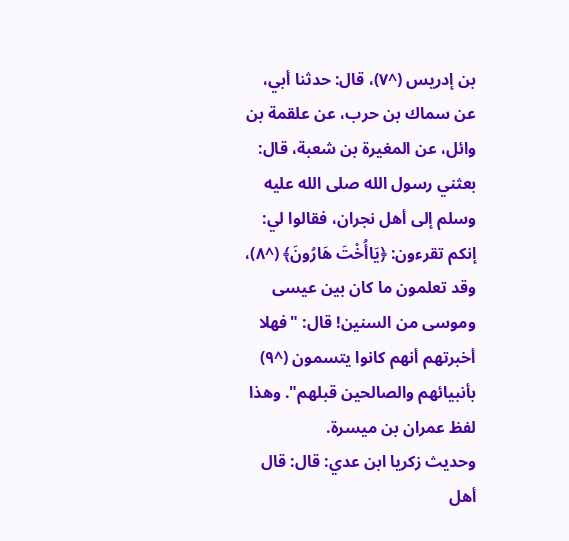بن إدريس (^٧)، قال: حدثنا أبي، عن سماك بن حرب، عن علقمة بن وائل، عن المغيرة بن شعبة، قال: بعثني رسول الله صلى الله عليه وسلم إلى أهل نجران، فقالوا لي: إنكم تقرءون: ﴿يَاأُخْتَ هَارُونَ﴾ (^٨)، وقد تعلمون ما كان بين عيسى وموسى من السنين! قال: "فهلا أخبرتهم أنهم كانوا يتسمون (^٩) بأنبيائهم والصالحين قبلهم". وهذا لفظ عمران بن ميسرة.
وحديث زكريا ابن عدي: قال: قال أهل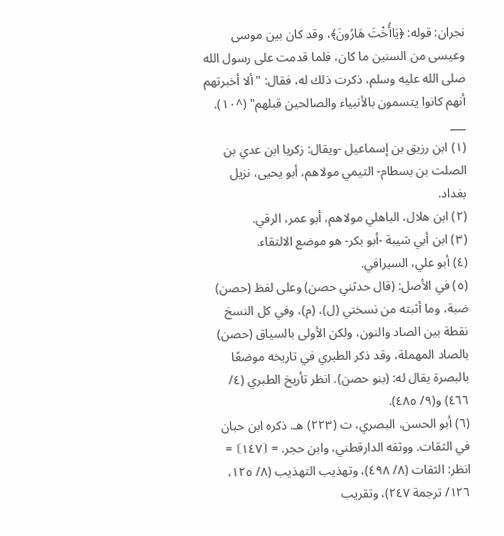نجران: قوله: ﴿يَاأُخْتَ هَارُونَ﴾، وقد كان بين موسى وعيسى من السنين ما كان، فلما قدمت على رسول الله صلى الله عليه وسلم، ذكرت ذلك له، فقال: "ألا أخبرتهم أنهم كانوا يتسمون بالأنبياء والصالحين قبلهم" (^١٠).
___
(١) ابن رزيق بن إسماعيل -ويقال: زكريا ابن عدي بن الصلت بن بسطام- التيمي مولاهم، أبو يحيى، نزيل بغداد.
(٢) ابن هلال، الباهلي مولاهم، أبو عمر، الرقي.
(٣) ابن أبي شيبة -أبو بكر- هو موضع الالتقاء.
(٤) أبو علي، السيرافي.
(٥) في الأصل: (قال حدثني حصن) وعلى لفظ (حصن) ضبة، وما أثبته من نسختي (ل)، (م)، وفي كل النسخ نقطة بين الصاد والنون، ولكن الأولى بالسياق (حصن) بالصاد المهملة، وقد ذكر الطبري في تاريخه موضعًا بالبصرة يقال له: (بنو حصن). انظر تأريخ الطبري (٤/ ٤٦٦) و(٩/ ٤٨٥).
(٦) أبو الحسن، البصري، ت (٢٢٣) هـ. ذكره ابن حبان في الثقات. ووثقه الدارقطني، وابن حجر. = ⦗١٤٧⦘ = انظر: الثقات (٨/ ٤٩٨)، وتهذيب التهذيب (٨/ ١٢٥، ١٢٦/ ترجمة ٢٤٧)، وتقريب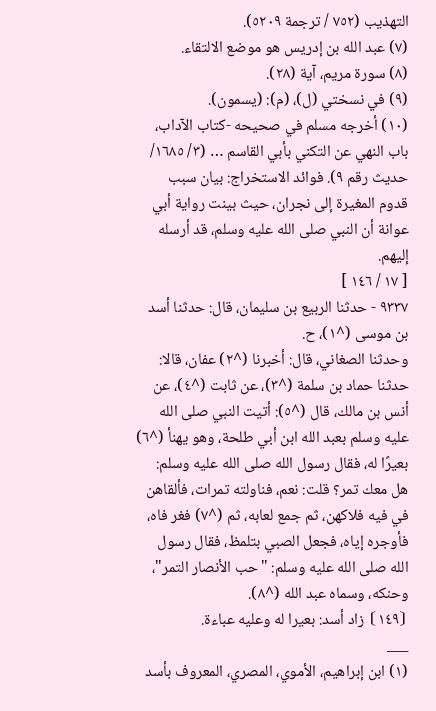التهذيب (٧٥٢ / ترجمة ٥٢٠٩).
(٧) عبد الله بن إدريس هو موضع الالتقاء.
(٨) سورة مريم، آية (٢٨).
(٩) في نسختي (ل)، (م): (يسمون).
(١٠) أخرجه مسلم في صحيحه -كتاب الآداب، باب النهي عن التكني بأبي القاسم … (٣/ ١٦٨٥/ حديث رقم ٩). فوائد الاستخراج: بيان سبب قدوم المغيرة إلى نجران، حيث بينت رواية أبي عوانة أن النبي صلى الله عليه وسلم، قد أرسله إليهم.
[ ١٧ / ١٤٦ ]
٩٣٣٧ - حدثنا الربيع بن سليمان، قال: حدثنا أسد بن موسى (^١)، ح.
وحدثنا الصغاني، قال: أخبرنا (^٢) عفان، قالا: حدثنا حماد بن سلمة (^٣)، عن ثابت (^٤)، عن أنس بن مالك، قال (^٥): أتيت النبي صلى الله عليه وسلم بعبد الله ابن أبي طلحة، وهو يهنأ (^٦) بعيرًا له، فقال رسول الله صلى الله عليه وسلم: هل معك تمر؟ قلت: نعم، فناولته تمرات، فألقاهن في فيه فلاكهن، ثم جمع لعابه، ثم (^٧) فغر فاه، فأوجره إياه، فجعل الصبي بتلمظ، فقال رسول الله صلى الله عليه وسلم: "حب الأنصار التمر"، وحنكه، وسماه عبد الله (^٨).
⦗١٤٩⦘ زاد أسد: بعيرا له وعليه عباءة.
___
(١) ابن إبراهيم، الأموي، المصري، المعروف بأسد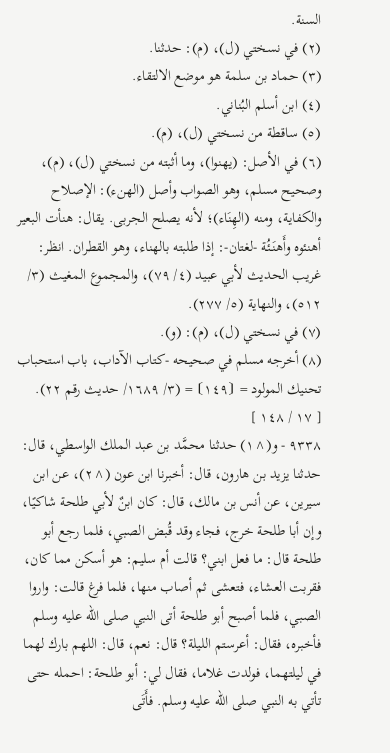السنة.
(٢) في نسختي (ل)، (م): حدثنا.
(٣) حماد بن سلمة هو موضع الالتقاء.
(٤) ابن أسلم البُناني.
(٥) ساقطة من نسختي (ل)، (م).
(٦) في الأصل: (يهنوا)، وما أثبته من نسختي (ل)، (م)، وصحيح مسلم، وهو الصواب وأصل (الهنء): الإصلاح والكفاية، ومنه (الهِنَاء)؛ لأنه يصلح الجربى. يقال: هنأت البعير أهنئوه وأَهنَئُة -لغتان-: إذا طلبته بالهناء، وهو القطران. انظر: غريب الحديث لأبي عبيد (٤/ ٧٩)، والمجموع المغيث (٣/ ٥١٢)، والنهاية (٥/ ٢٧٧).
(٧) في نسختي (ل)، (م): (و).
(٨) أخرجه مسلم في صحيحه -كتاب الآداب، باب استحباب تحنيك المولود = ⦗١٤٩⦘ = (٣/ ١٦٨٩/ حديث رقم ٢٢).
[ ١٧ / ١٤٨ ]
٩٣٣٨ - و(^١) حدثنا محمَّد بن عبد الملك الواسطي، قال: حدثنا يزيد بن هارون، قال: أخبرنا ابن عون (^٢)، عن ابن سيرين، عن أنس بن مالك، قال: كان ابنٌ لأبي طلحة شاكيًا، وإن أبا طلحة خرج، فجاء وقد قُبض الصبي، فلما رجع أبو طلحة قال: ما فعل ابني؟ قالت أم سليم: هو أسكن مما كان، فقربت العشاء، فتعشى ثم أصاب منها، فلما فرغ قالت: واروا الصبي، فلما أصبح أبو طلحة أتى النبي صلى الله عليه وسلم فأخبره، فقال: أعرستم الليلة؟ قال: نعم، قال: اللهم بارك لهما في ليلتهما، فولدت غلاما، فقال لي: أبو طلحة: احمله حتى تأتي به النبي صلى الله عليه وسلم. فأَتَى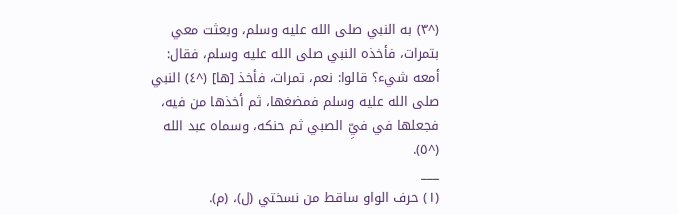(^٣) به النبي صلى الله عليه وسلم، وبعثت معي بتمرات، فأخذه النبي صلى الله عليه وسلم، فقال: أمعه شيء؟ قالوا: نعم، تمرات، فأخذ [ها] (^٤) النبي صلى الله عليه وسلم فمضغها، ثم أخذها من فيه، فجعلها في فيِّ الصبي ثم حنكه، وسماه عبد الله (^٥).
___
(١) حرف الواو ساقط من نسختي (ل)، (م).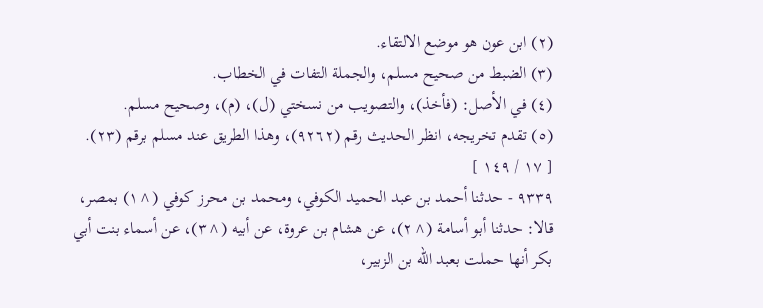(٢) ابن عون هو موضع الالتقاء.
(٣) الضبط من صحيح مسلم، والجملة التفات في الخطاب.
(٤) في الأصل: (فأخذ)، والتصويب من نسختي (ل)، (م)، وصحيح مسلم.
(٥) تقدم تخريجه، انظر الحديث رقم (٩٢٦٢)، وهذا الطريق عند مسلم برقم (٢٣).
[ ١٧ / ١٤٩ ]
٩٣٣٩ - حدثنا أحمد بن عبد الحميد الكوفي، ومحمد بن محرز كوفي (^١) بمصر، قالا: حدثنا أبو أسامة (^٢)، عن هشام بن عروة، عن أبيه (^٣)، عن أسماء بنت أبي بكر أنها حملت بعبد الله بن الزبير،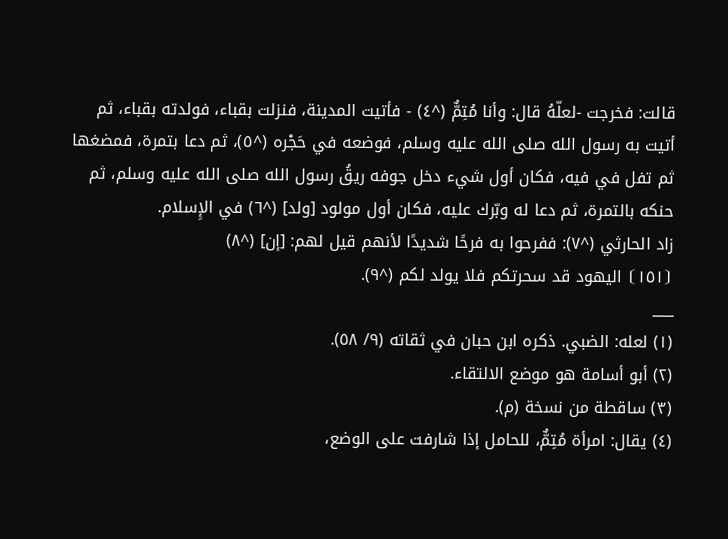قالت: فخرجت -لعلّهُ قال: وأنا مُتِمٌّ (^٤) - فأتيت المدينة، فنزلت بقباء، فولدته بقباء، ثم أتيت به رسول الله صلى الله عليه وسلم، فوضعه في حَجْره (^٥)، ثم دعا بتمرة، فمضغها ثم تفل في فيه، فكان أول شيء دخل جوفه ريقُ رسول الله صلى الله عليه وسلم، ثم حنكه بالتمرة، ثم دعا له وبّرك عليه، فكان أول مولود [ولد] (^٦) في الإِسلام.
زاد الحارثي (^٧): ففرحوا به فرحًا شديدًا لأنهم قيل لهم: [إن] (^٨)
⦗١٥١⦘ اليهود قد سحرتكم فلا يولد لكم (^٩).
___
(١) لعله: الضبي. ذكره ابن حبان في ثقاته (٩/ ٥٨).
(٢) أبو أسامة هو موضع الالتقاء.
(٣) ساقطة من نسخة (م).
(٤) يقال: امرأة مُتِمٌّ، للحامل إذا شارفت على الوضع،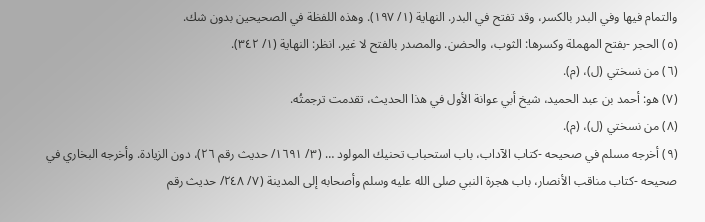والتمام فيها وفي البدر بالكسر، وقد تفتح في البدر. النهاية (١/ ١٩٧). وهذه اللفظة في الصحيحين بدون شك.
(٥) الحجر -بفتح المهملة وكسرها: الثوب، والحضن. والمصدر بالفتح لا غير. انظر: النهاية (١/ ٣٤٢).
(٦) من نسختي (ل)، (م).
(٧) هو: أحمد بن عبد الحميد، شيخ أبي عوانة الأول في هذا الحديث، تقدمت ترجمتُه.
(٨) من نسختي (ل)، (م).
(٩) أخرجه مسلم في صحيحه -كتاب الآداب، باب استحباب تحنيك المولود … (٣/ ١٦٩١/ حديث رقم ٢٦)، دون الزيادة. وأخرجه البخاري في صحيحه -كتاب مناقب الأنصار، باب هجرة النبي صلى الله عليه وسلم وأصحابه إلى المدينة (٧/ ٢٤٨/ حديث رقم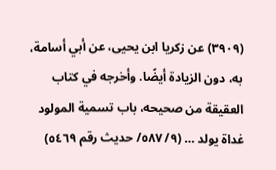(٣٩٠٩) عن زكريا ابن يحيى، عن أبي أسامة، به، دون الزيادة أيضًا. وأخرجه في كتاب العقيقة من صحيحه، باب تسمية المولود غداة يولد … (٩/ ٥٨٧/ حديث رقم ٥٤٦٩)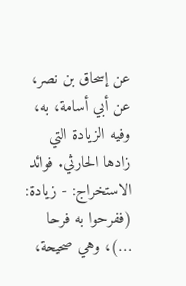عن إسحاق بن نصر، عن أبي أسامة، به، وفيه الزيادة التي زادها الحارثي. فوائد الاستخراج: - زيادة: (ففرحوا به فرحا …)، وهي صحيحة،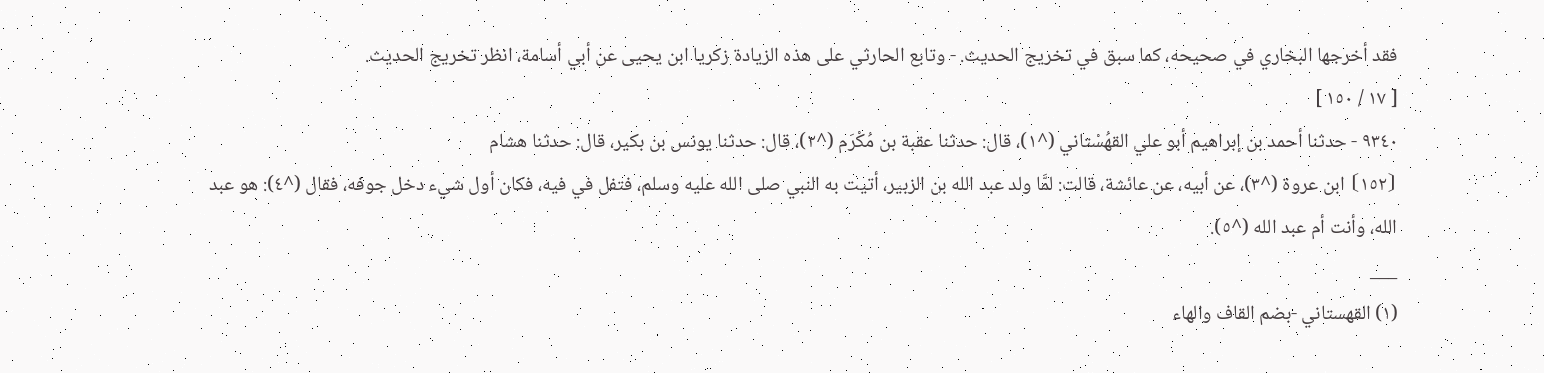فقد أخرجها البخاري في صحيحه، كما سبق في تخريج الحديث. - وتابع الحارثي على هذه الزيادة زكريا ابن يحيى عن أبي أسامة، انظر تخريج الحديث.
[ ١٧ / ١٥٠ ]
٩٣٤٠ - حدثنا أحمد بن إبراهيم أبو علي القهُسْتاني (^١)، قال: حدثنا عقبة بن مُكْرَم (^٢)، قال: حدثنا يونس بن بكير، قال: حدثنا هشام
⦗١٥٢⦘ ابن عروة (^٣)، عن أبيه، عن عائشة، قالت: لمَّا ولد عبد الله بن الزبير، أتيت به النبي صلى الله عليه وسلم، فتفل في فيه، فكان أول شيء دخل جوفه، فقال (^٤): هو عبد الله، وأنت أم عبد الله (^٥).
___
(١) القهستاني -بضم القاف والهاء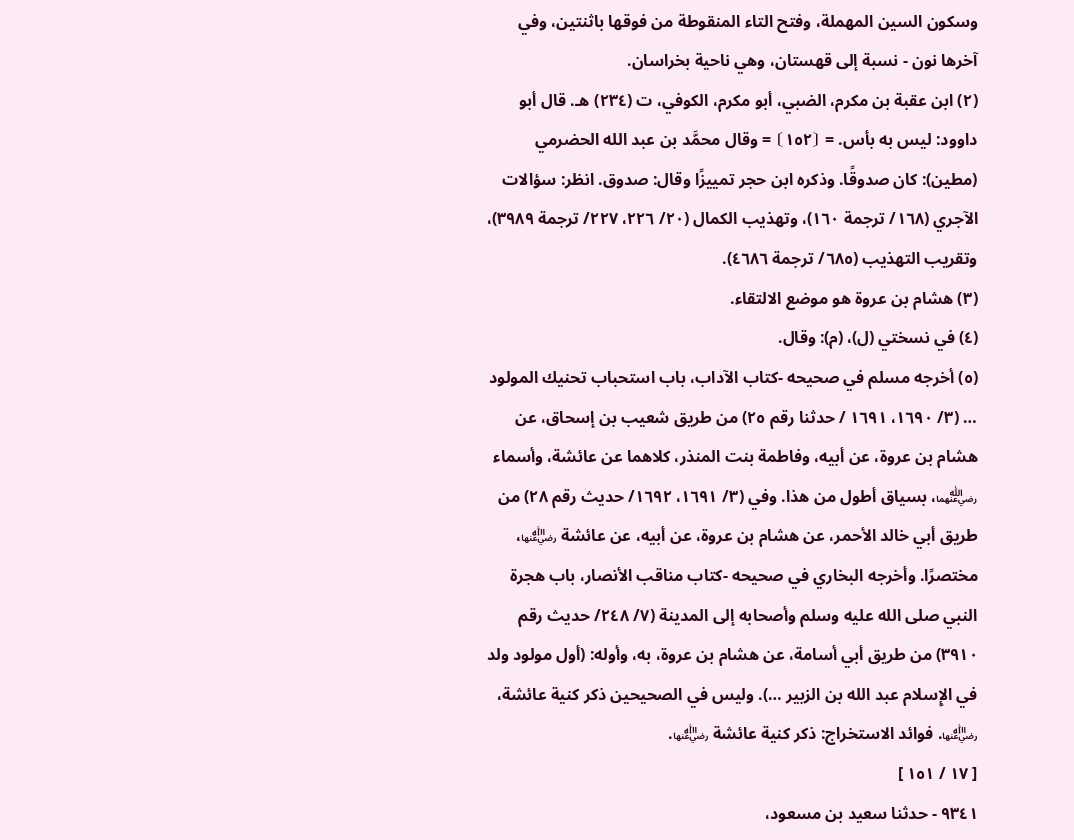وسكون السين المهملة، وفتح التاء المنقوطة من فوقها باثنتين، وفي آخرها نون - نسبة إلى قهستان، وهي ناحية بخراسان.
(٢) ابن عقبة بن مكرم، الضبي، أبو مكرم، الكوفي، ت (٢٣٤) هـ. قال أبو داوود: ليس به بأس. = ⦗١٥٢⦘ = وقال محمَّد بن عبد الله الحضرمي (مطين): كان صدوقًا. وذكره ابن حجر تمييزًا وقال: صدوق. انظر: سؤالات الآجري (١٦٨/ ترجمة ١٦٠)، وتهذيب الكمال (٢٠/ ٢٢٦، ٢٢٧/ ترجمة ٣٩٨٩)، وتقريب التهذيب (٦٨٥/ ترجمة ٤٦٨٦).
(٣) هشام بن عروة هو موضع الالتقاء.
(٤) في نسختي (ل)، (م): وقال.
(٥) أخرجه مسلم في صحيحه -كتاب الآداب، باب استحباب تحنيك المولود … (٣/ ١٦٩٠، ١٦٩١ / حدثنا رقم ٢٥) من طريق شعيب بن إسحاق، عن هشام بن عروة، عن أبيه، وفاطمة بنت المنذر، كلاهما عن عائشة، وأسماء ﵄، بسياق أطول من هذا. وفي (٣/ ١٦٩١، ١٦٩٢/ حديث رقم ٢٨) من طريق أبي خالد الأحمر، عن هشام بن عروة، عن أبيه، عن عائشة ﵂، مختصرًا. وأخرجه البخاري في صحيحه -كتاب مناقب الأنصار، باب هجرة النبي صلى الله عليه وسلم وأصحابه إلى المدينة (٧/ ٢٤٨/ حديث رقم ٣٩١٠) من طريق أبي أسامة، عن هشام بن عروة، به، وأوله: (أول مولود ولد في الإِسلام عبد الله بن الزبير …). وليس في الصحيحين ذكر كنية عائشة، ﵂. فوائد الاستخراج: ذكر كنية عائشة ﵂.
[ ١٧ / ١٥١ ]
٩٣٤١ - حدثنا سعيد بن مسعود،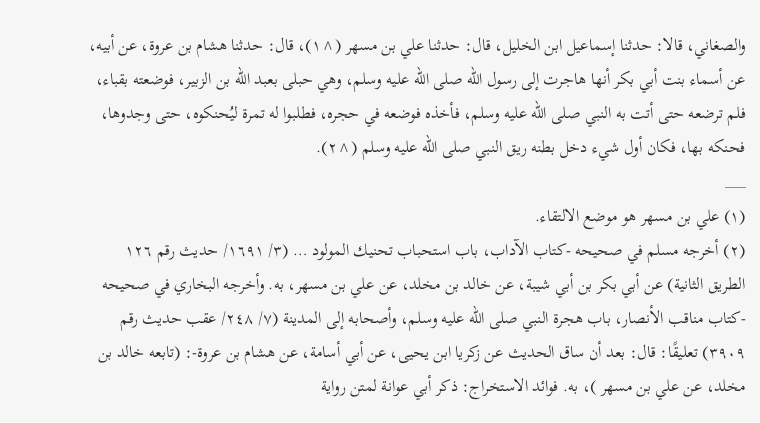والصغاني، قالا: حدثنا إسماعيل ابن الخليل، قال: حدثنا علي بن مسهر (^١)، قال: حدثنا هشام بن عروة، عن أبيه، عن أسماء بنت أبي بكر أنها هاجرت إلى رسول الله صلى الله عليه وسلم، وهي حبلى بعبد الله بن الزبير، فوضعته بقباء، فلم ترضعه حتى أتت به النبي صلى الله عليه وسلم، فأخذه فوضعه في حجره، فطلبوا له تمرة ليُحنكوه، حتى وجدوها، فحنكه بها، فكان أول شيء دخل بطنه ريق النبي صلى الله عليه وسلم (^٢).
___
(١) علي بن مسهر هو موضع الالتقاء.
(٢) أخرجه مسلم في صحيحه -كتاب الآداب، باب استحباب تحنيك المولود … (٣/ ١٦٩١/ حديث رقم ١٢٦ الطريق الثانية) عن أبي بكر بن أبي شيبة، عن خالد بن مخلد، عن علي بن مسهر، به. وأخرجه البخاري في صحيحه -كتاب مناقب الأنصار، باب هجرة النبي صلى الله عليه وسلم، وأصحابه إلى المدينة (٧/ ٢٤٨/ عقب حديث رقم ٣٩٠٩) تعليقًا: قال: بعد أن ساق الحديث عن زكريا ابن يحيى، عن أبي أسامة، عن هشام بن عروة-: (تابعه خالد بن مخلد، عن علي بن مسهر )، به. فوائد الاستخراج: ذكر أبي عوانة لمتن رواية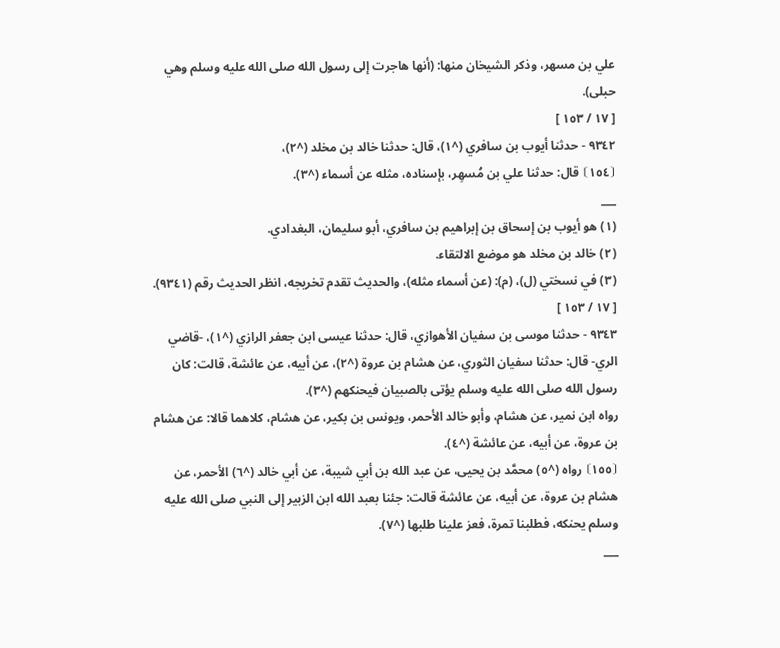علي بن مسهر، وذكر الشيخان منها: (أنها هاجرت إلى رسول الله صلى الله عليه وسلم وهي حبلى).
[ ١٧ / ١٥٣ ]
٩٣٤٢ - حدثنا أيوب بن سافري (^١)، قال: حدثنا خالد بن مخلد (^٢)،
⦗١٥٤⦘ قال: حدثنا علي بن مُسهِر، بإسناده، مثله عن أسماء (^٣).
___
(١) هو أيوب بن إسحاق بن إبراهيم بن سافري، أبو سليمان، البغدادي.
(٢) خالد بن مخلد هو موضع الالتقاء.
(٣) في نسختي (ل)، (م): (عن أسماء مثله)، والحديث تقدم تخريجه، انظر الحديث رقم (٩٣٤١).
[ ١٧ / ١٥٣ ]
٩٣٤٣ - حدثنا موسى بن سفيان الأهوازي، قال: حدثنا عيسى ابن جعفر الرازي (^١)، -قاضي الري- قال: حدثنا سفيان الثوري، عن هشام بن عروة (^٢)، عن أبيه، عن عائشة، قالت: كان رسول الله صلى الله عليه وسلم يؤتى بالصبيان فيحنكهم (^٣).
رواه ابن نمير، عن هشام، وأبو خالد الأحمر، ويونس بن بكير، عن هشام، كلاهما قالا: عن هشام بن عروة، عن أبيه، عن عائشة (^٤).
⦗١٥٥⦘ رواه (^٥) محمَّد بن يحيى، عن عبد الله بن أبي شيبة، عن أبي خالد (^٦) الأحمر، عن هشام بن عروة، عن أبيه، عن عائشة قالت: جئنا بعبد الله ابن الزبير إلى النبي صلى الله عليه وسلم يحنكه، فطلبنا تمرة، فعز علينا طلبها (^٧).
___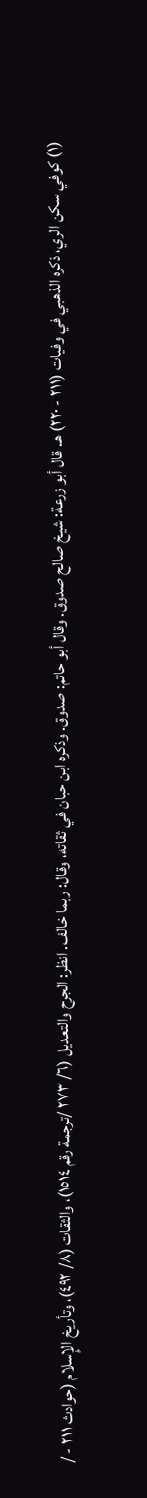(١) كوفي سكن الري، ذكره الذهبي في وفيات (٢١١ - ٢٢٠) هـ. قال أبو زرعة: شيخ صالح صدوق. وقال أبو حاتم: صدوق. وذكره ابن حبان في ثقاته، وقال: ربما خالف. انظر: الجرح والتعديل (٦/ ٢٧٣ /ترجمة رقم ١٥١٤)، والثقات (٨/ ٤٩٢)، وتأريخ الإِسلام (حوادث ٢١١ - /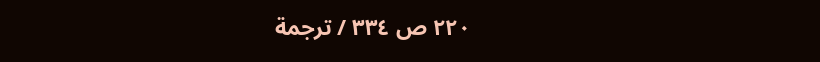٢٢٠ ص ٣٣٤ / ترجمة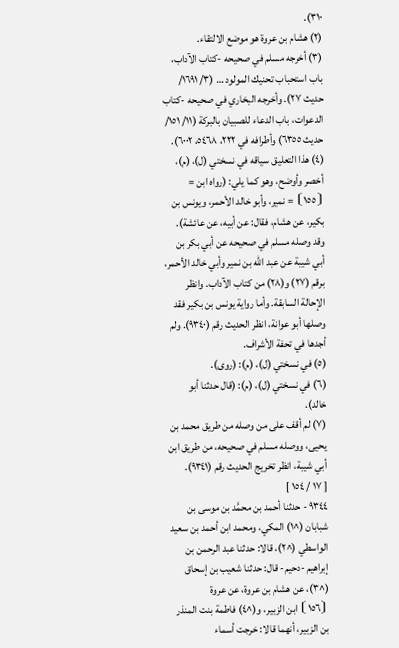٣١٠).
(٢) هشام بن عروة هو موضع الالتقاء.
(٣) أخرجه مسلم في صحيحه -كتاب الآداب، باب استحباب تحنيك المولود … (٣/ ١٦٩١/ حديث ٢٧). وأخرجه البخاري في صحيحه -كتاب الدعوات، باب الدعاء للصبيان بالبركة (١١/ ١٥١/ حديث ٦٣٥٥) وأطرافه في ٢٢٢، ٥٤٦٨، ٦٠٠٢).
(٤) هذا التعليق سياقه في نسختي (ل)، (م)، أخصر وأوضح، وهو كما يلي: (رواه ابن = ⦗١٥٥⦘ = نمير، وأبو خالد الأحمر، ويونس بن بكير، عن هشام، فقال: عن أبيه، عن عائشة). وقد وصله مسلم في صحيحه عن أبي بكر بن أبي شيبة عن عبد الله بن نمير وأبي خالد الأحمر، برقم (٢٧) و(٢٨) من كتاب الآداب. وانظر الإحالة السابقة. وأما رواية يونس بن بكير فقد وصلها أبو عوانة، انظر الحديث رقم (٩٣٤٠). ولم أجدها في تحفة الأشراف.
(٥) في نسختي (ل)، (م): (روى).
(٦) في نسختي (ل)، (م): (قال حدثنا أبو خالد).
(٧) لم أقف على من وصله من طريق محمد بن يحيى، ووصله مسلم في صحيحه، من طريق ابن أبي شيبة، انظر تخريج الحديث رقم (٩٣٤١).
[ ١٧ / ١٥٤ ]
٩٣٤٤ - حدثنا أحمد بن محمَّد بن موسى بن شبابان (^١) المكي، ومحمد ابن أحمد بن سعيد الواسطي (^٢)، قالا: حدثنا عبد الرحمن بن إبراهيم -دحيم- قال: حدثنا شعيب بن إسحاق (^٣)، عن هشام بن عروة، عن عروة
⦗١٥٦⦘ ابن الزبير، و(^٤) فاطمة بنت المنذر بن الزبير، أنهما قالا: خرجت أسماء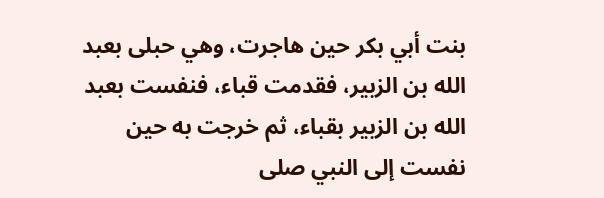بنت أبي بكر حين هاجرت، وهي حبلى بعبد الله بن الزبير، فقدمت قباء، فنفست بعبد الله بن الزبير بقباء، ثم خرجت به حين نفست إلى النبي صلى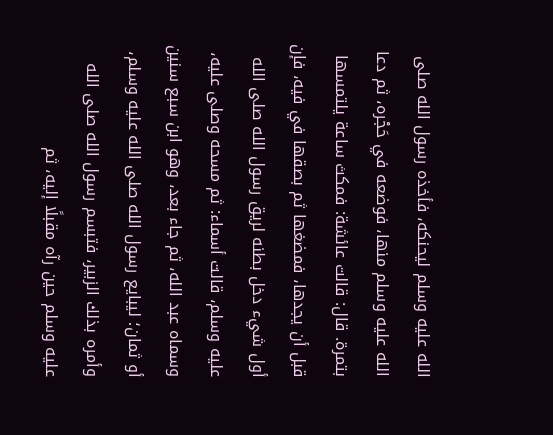الله عليه وسلم ليحنكه، فأخذه رسول الله صلى الله عليه وسلم منها، فوضعه في حَجْره، ثم دعا بتمرة. قال: قالت عائشة: فمكث ساعة يلتمسها قبل أن يجدها، فمضغها ثم بصقها في فيه، فإن أول شيء دخل بطنه لريق رسول الله صلى الله عليه وسلم، قالت أسماء: ثم مسحه وصلى عليه، وسماه عبد الله، ثم جاء بعد، وهو ابن سبع سنين أو ثمان؛ ليبايع رسول الله صلى الله عليه وسلم، وأمره بذلك الزبير، فتبسم رسول الله صلى الله عليه وسلم حين رآه مقبلًا إليه، ثم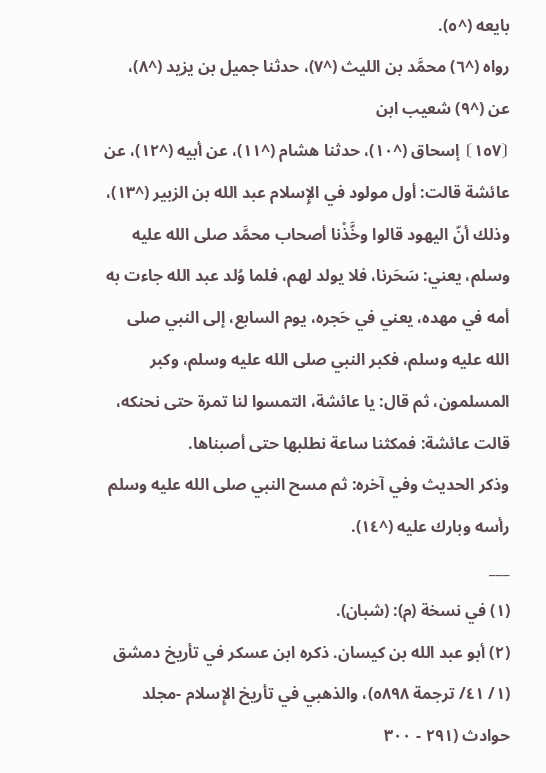بايعه (^٥).
رواه (^٦) محمَّد بن الليث (^٧)، حدثنا جميل بن يزيد (^٨)، عن (^٩) شعيب ابن
⦗١٥٧⦘ إسحاق (^١٠)، حدثنا هشام (^١١)، عن أبيه (^١٢)، عن عائشة قالت: أول مولود في الإِسلام عبد الله بن الزبير (^١٣)، وذلك أنّ اليهود قالوا وخَّذْنا أصحاب محمَّد صلى الله عليه وسلم، يعني: سَحَرنا، فلا يولد لهم، فلما وُلد عبد الله جاءت به أمه في مهده، يعني في حَجره، يوم السابع، إلى النبي صلى الله عليه وسلم، فكبر النبي صلى الله عليه وسلم، وكبر المسلمون، ثم قال: يا عائشة، التمسوا لنا تمرة حتى نحنكه، قالت عائشة: فمكثنا ساعة نطلبها حتى أصبناها.
وذكر الحديث وفي آخره: ثم مسح النبي صلى الله عليه وسلم رأسه وبارك عليه (^١٤).
___
(١) في نسخة (م): (شبان).
(٢) أبو عبد الله بن كيسان. ذكره ابن عسكر في تأريخ دمشق (١/ ٤١/ ترجمة ٥٨٩٨)، والذهبي في تأريخ الإِسلام -مجلد حوادث (٢٩١ - ٣٠٠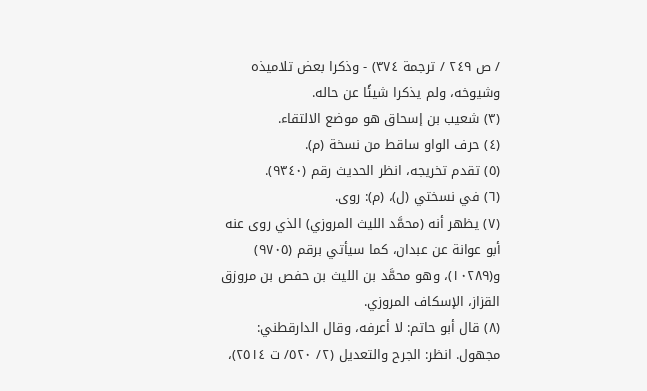/ ص ٢٤٩ / ترجمة ٣٧٤) - وذكرا بعض تلاميذه وشيوخه، ولم يذكرا شيئًا عن حاله.
(٣) شعيب بن إسحاق هو موضع الالتقاء.
(٤) حرف الواو ساقط من نسخة (م).
(٥) تقدم تخريجه، انظر الحديث رقم (٩٣٤٠).
(٦) في نسختي (ل)، (م): روى.
(٧) يظهر أنه (محمَّد الليث المروزي) الذي روى عنه أبو عوانة عن عبدان، كما سيأتي برقم (٩٧٠٥) و(١٠٢٨٩)، وهو محمَّد بن الليث بن حفص بن مروزق القزاز، الإسكاف المروزي.
(٨) قال أبو حاتم: لا أعرفه، وقال الدارقطني: مجهول. انظر: الجرح والتعديل (٢/ ٥٢٠/ ت ٢٥١٤)،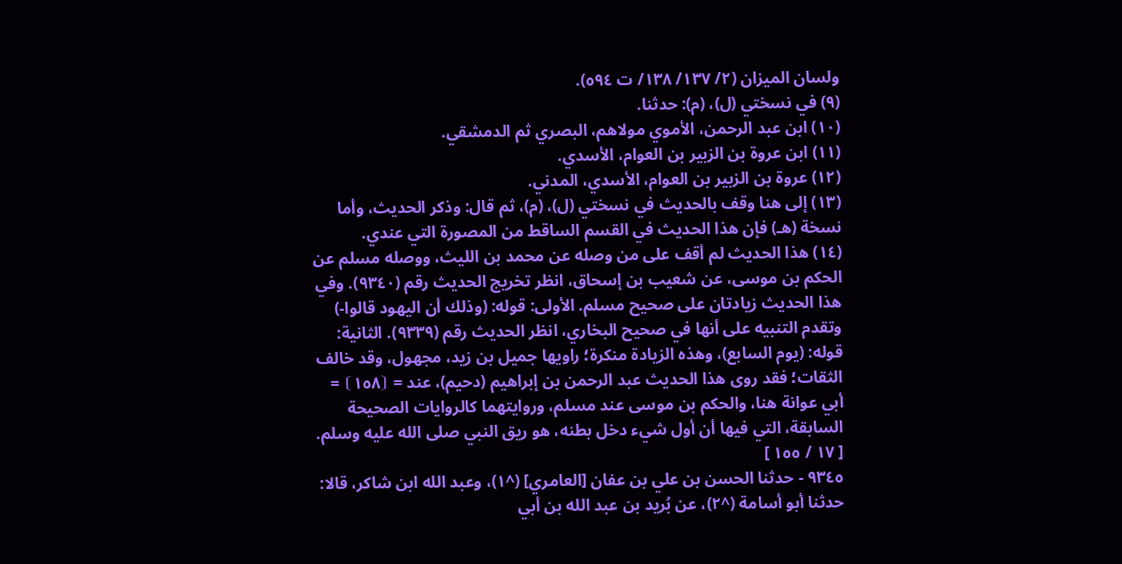ولسان الميزان (٢/ ١٣٧/ ١٣٨/ ت ٥٩٤).
(٩) في نسختي (ل)، (م): حدثنا.
(١٠) ابن عبد الرحمن، الأموي مولاهم، البصري ثم الدمشقي.
(١١) ابن عروة بن الزبير بن العوام، الأسدي.
(١٢) عروة بن الزبير بن العوام، الأسدي، المدني.
(١٣) إلى هنا وقف بالحديث في نسختي (ل)، (م)، ثم قال: وذكر الحديث، وأما نسخة (هـ) فإن هذا الحديث في القسم الساقط من المصورة التي عندي.
(١٤) هذا الحديث لم أقف على من وصله عن محمد بن الليث، ووصله مسلم عن الحكم بن موسى، عن شعيب بن إسحاق، انظر تخريج الحديث رقم (٩٣٤٠). وفي هذا الحديث زيادتان على صحيح مسلم. الأولى: قوله: (وذلك أن اليهود قالوا-) وتقدم التنبيه على أنها في صحيح البخاري، انظر الحديث رقم (٩٣٣٩). الثانية: قوله: (يوم السابع)، وهذه الزيادة منكرة؛ راويها جميل بن زيد، مجهول، وقد خالف الثقات؛ فقد روى هذا الحديث عبد الرحمن بن إبراهيم (دحيم)، عند = ⦗١٥٨⦘ = أبي عوانة هنا، والحكم بن موسى عند مسلم، وروايتهما كالروايات الصحيحة السابقة، التي فيها أن أول شيء دخل بطنه، هو ريق النبي صلى الله عليه وسلم.
[ ١٧ / ١٥٥ ]
٩٣٤٥ - حدثنا الحسن بن علي بن عفان [العامري] (^١)، وعبد الله ابن شاكر، قالا: حدثنا أبو أسامة (^٢)، عن بُريد بن عبد الله بن أبي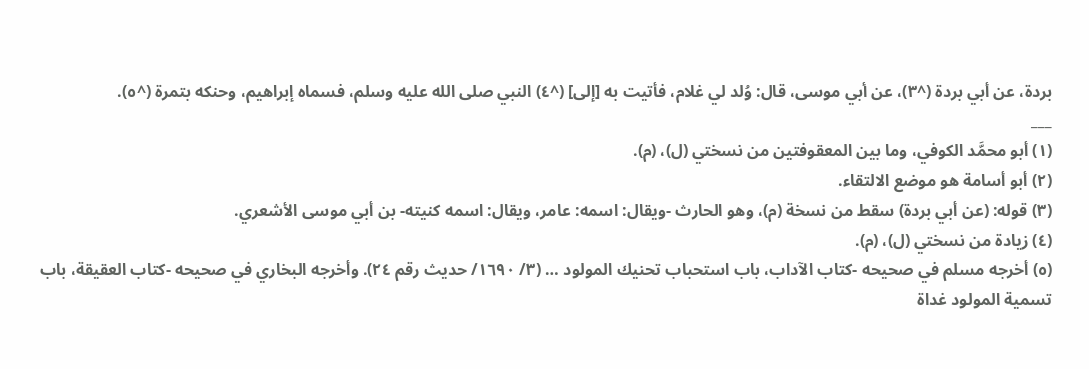بردة، عن أبي بردة (^٣)، عن أبي موسى، قال: وُلد لي غلام، فأتيت به [إلى] (^٤) النبي صلى الله عليه وسلم، فسماه إبراهيم، وحنكه بتمرة (^٥).
___
(١) أبو محمَّد الكوفي، وما بين المعقوفتين من نسختي (ل)، (م).
(٢) أبو أسامة هو موضع الالتقاء.
(٣) قوله: (عن أبي بردة) سقط من نسخة (م)، وهو الحارث -ويقال: اسمه: عامر، ويقال: اسمه كنيته- بن أبي موسى الأشعري.
(٤) زيادة من نسختي (ل)، (م).
(٥) أخرجه مسلم في صحيحه -كتاب الآداب، باب استحباب تحنيك المولود … (٣/ ١٦٩٠/ حديث رقم ٢٤). وأخرجه البخاري في صحيحه -كتاب العقيقة، باب تسمية المولود غداة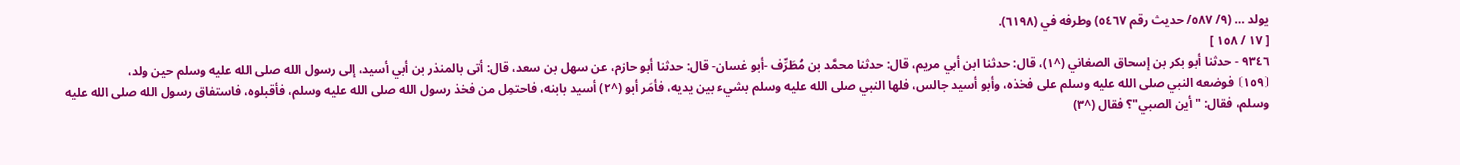يولد … (٩/ ٥٨٧/ حديث رقم ٥٤٦٧) وطرفه في (٦١٩٨).
[ ١٧ / ١٥٨ ]
٩٣٤٦ - حدثنا أبو بكر بن إسحاق الصغاني (^١)، قال: حدثنا ابن أبي مريم، قال: حدثنا محمَّد بن مُطَرِّف -أبو غسان- قال: حدثنا أبو حازم، عن سهل بن سعد، قال: أتى بالمنذر بن أبي أسيد، إلى رسول الله صلى الله عليه وسلم حين ولد،
⦗١٥٩⦘ فوضعه النبي صلى الله عليه وسلم على فخذه، وأبو أسيد جالس، فلها النبي صلى الله عليه وسلم بشيء بين يديه، فأمَر أبو (^٢) أسيد بابنه، فاحتمِل من فخذ رسول الله صلى الله عليه وسلم، فأقبلوه، فاستفاق رسول الله صلى الله عليه وسلم، فقال: "أين الصبي"؟ فقال (^٣)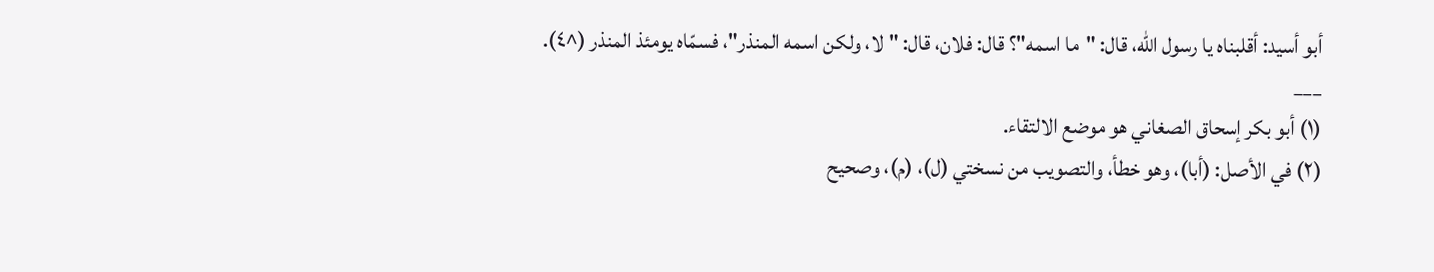أبو أسيد: أقلبناه يا رسول الله، قال: "ما اسمه"؟ قال: فلان، قال: "لا، ولكن اسمه المنذر"، فسمّاه يومئذ المنذر (^٤).
___
(١) أبو بكر إسحاق الصغاني هو موضع الالتقاء.
(٢) في الأصل: (أبا)، وهو خطأ، والتصويب من نسختي (ل)، (م)، وصحيح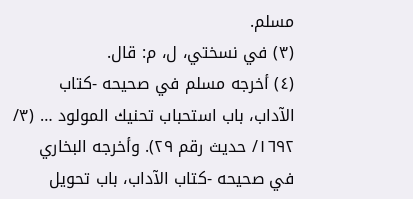مسلم.
(٣) في نسختي، ل، م: قال.
(٤) أخرجه مسلم في صحيحه -كتاب الآداب، باب استحباب تحنيك المولود … (٣/ ١٦٩٢/ حديث رقم ٢٩). وأخرجه البخاري في صحيحه -كتاب الآداب، باب تحويل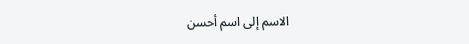الاسم إلى اسم أحسن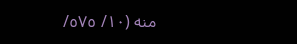منه (١٠/ ٥٧٥/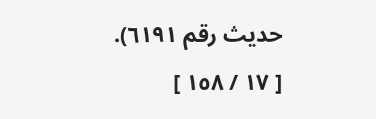حديث رقم ٦١٩١).
[ ١٧ / ١٥٨ ]